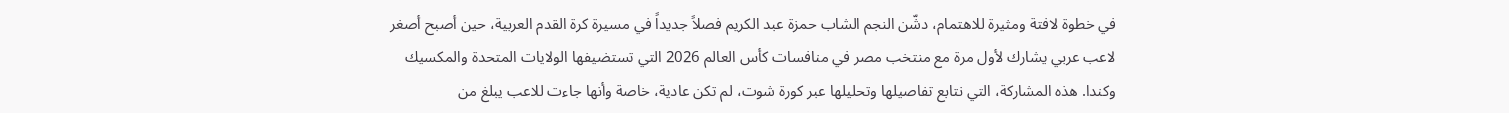في خطوة لافتة ومثيرة للاهتمام، دشّن النجم الشاب حمزة عبد الكريم فصلاً جديداً في مسيرة كرة القدم العربية، حين أصبح أصغر لاعب عربي يشارك لأول مرة مع منتخب مصر في منافسات كأس العالم 2026 التي تستضيفها الولايات المتحدة والمكسيك وكندا. هذه المشاركة، التي نتابع تفاصيلها وتحليلها عبر كورة شوت، لم تكن عادية، خاصة وأنها جاءت للاعب يبلغ من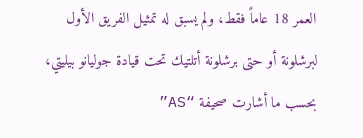العمر 18 عاماً فقط، ولم يسبق له تمثيل الفريق الأول لبرشلونة أو حتى برشلونة أتلتيك تحت قيادة جوليانو بيليتي، بحسب ما أشارت صحيفة “AS”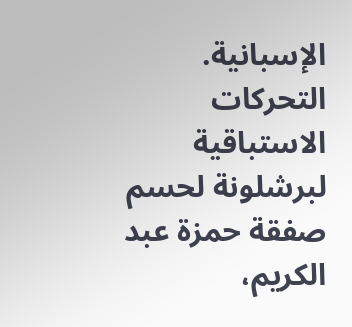الإسبانية.
التحركات الاستباقية لبرشلونة لحسم صفقة حمزة عبد الكريم،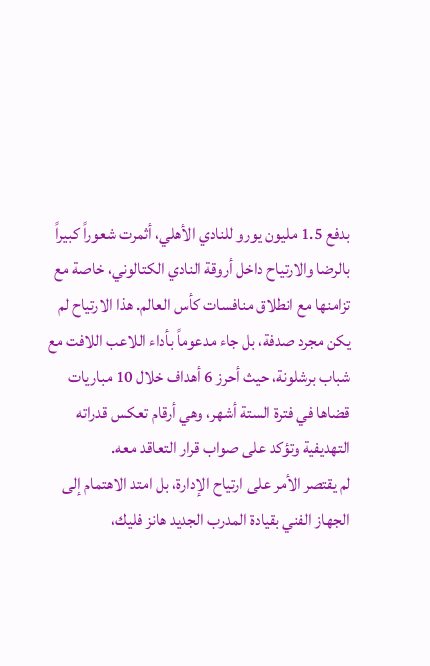بدفع 1.5 مليون يورو للنادي الأهلي، أثمرت شعوراً كبيراً بالرضا والارتياح داخل أروقة النادي الكتالوني، خاصة مع تزامنها مع انطلاق منافسات كأس العالم. هذا الارتياح لم يكن مجرد صدفة، بل جاء مدعوماً بأداء اللاعب اللافت مع شباب برشلونة، حيث أحرز 6 أهداف خلال 10 مباريات قضاها في فترة الستة أشهر، وهي أرقام تعكس قدراته التهديفية وتؤكد على صواب قرار التعاقد معه.
لم يقتصر الأمر على ارتياح الإدارة، بل امتد الاهتمام إلى الجهاز الفني بقيادة المدرب الجديد هانز فليك،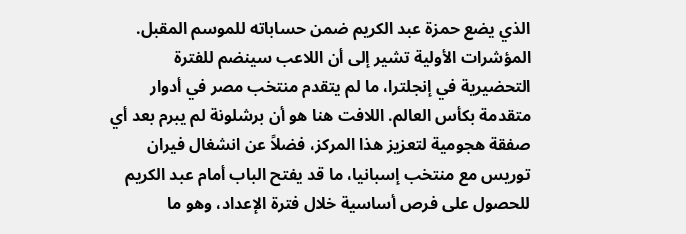الذي يضع حمزة عبد الكريم ضمن حساباته للموسم المقبل. المؤشرات الأولية تشير إلى أن اللاعب سينضم للفترة التحضيرية في إنجلترا، ما لم يتقدم منتخب مصر في أدوار متقدمة بكأس العالم. اللافت هنا هو أن برشلونة لم يبرم بعد أي صفقة هجومية لتعزيز هذا المركز، فضلاً عن انشغال فيران توريس مع منتخب إسبانيا، ما قد يفتح الباب أمام عبد الكريم للحصول على فرص أساسية خلال فترة الإعداد، وهو ما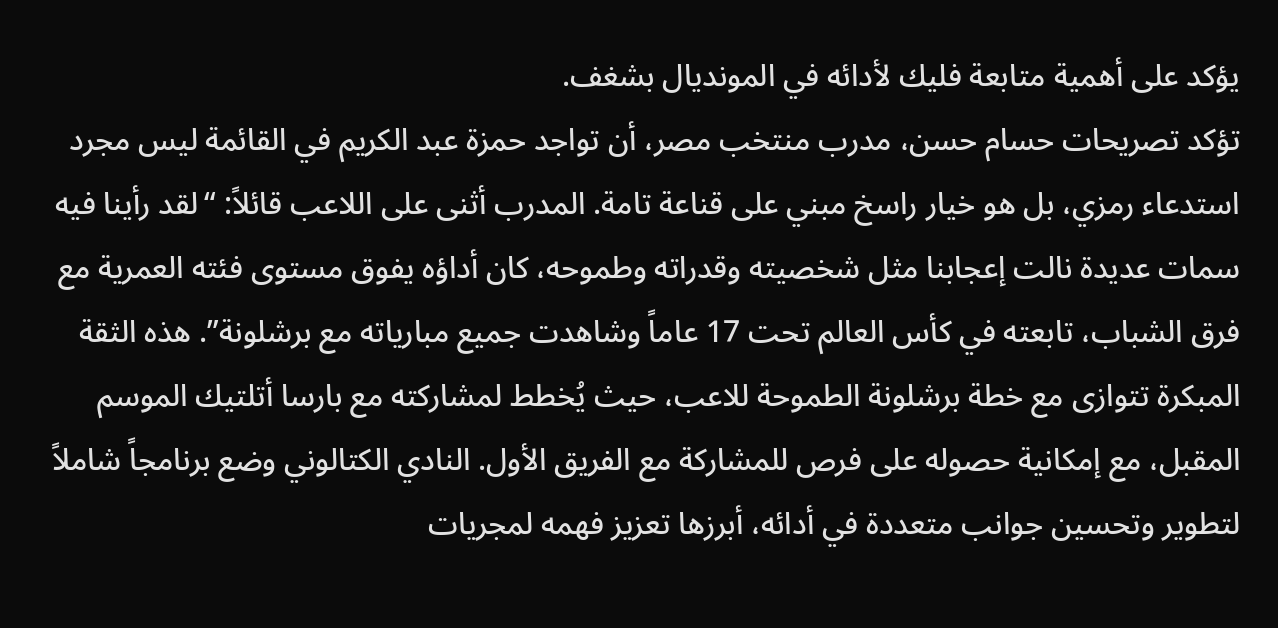يؤكد على أهمية متابعة فليك لأدائه في المونديال بشغف.
تؤكد تصريحات حسام حسن، مدرب منتخب مصر، أن تواجد حمزة عبد الكريم في القائمة ليس مجرد استدعاء رمزي، بل هو خيار راسخ مبني على قناعة تامة. المدرب أثنى على اللاعب قائلاً: “لقد رأينا فيه سمات عديدة نالت إعجابنا مثل شخصيته وقدراته وطموحه، كان أداؤه يفوق مستوى فئته العمرية مع فرق الشباب، تابعته في كأس العالم تحت 17 عاماً وشاهدت جميع مبارياته مع برشلونة”. هذه الثقة المبكرة تتوازى مع خطة برشلونة الطموحة للاعب، حيث يُخطط لمشاركته مع بارسا أتلتيك الموسم المقبل، مع إمكانية حصوله على فرص للمشاركة مع الفريق الأول. النادي الكتالوني وضع برنامجاً شاملاً لتطوير وتحسين جوانب متعددة في أدائه، أبرزها تعزيز فهمه لمجريات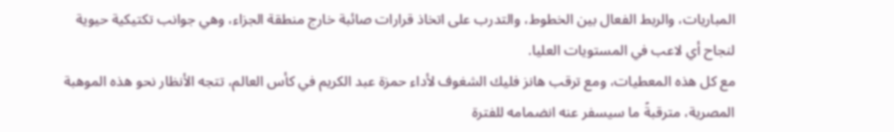المباريات، والربط الفعال بين الخطوط، والتدرب على اتخاذ قرارات صائبة خارج منطقة الجزاء، وهي جوانب تكتيكية حيوية لنجاح أي لاعب في المستويات العليا.
مع كل هذه المعطيات، ومع ترقب هانز فليك الشغوف لأداء حمزة عبد الكريم في كأس العالم، تتجه الأنظار نحو هذه الموهبة المصرية، مترقبةً ما سيسفر عنه انضمامه للفترة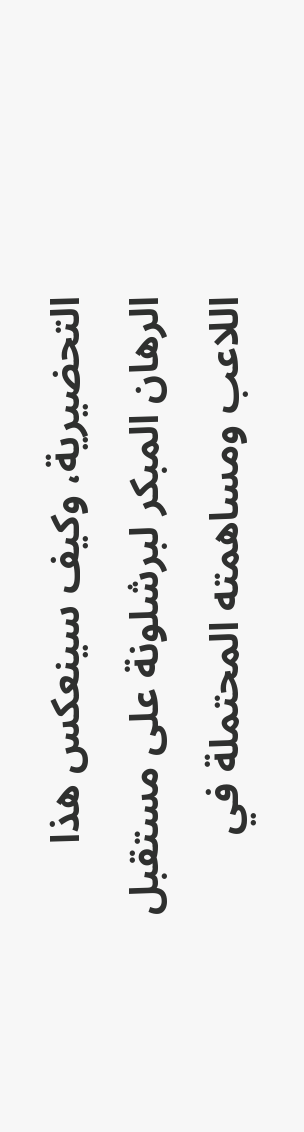التحضيرية، وكيف سينعكس هذا الرهان المبكر لبرشلونة على مستقبل اللاعب ومساهمته المحتملة في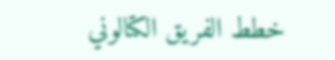خطط الفريق الكتالوني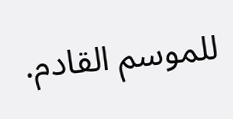للموسم القادم.